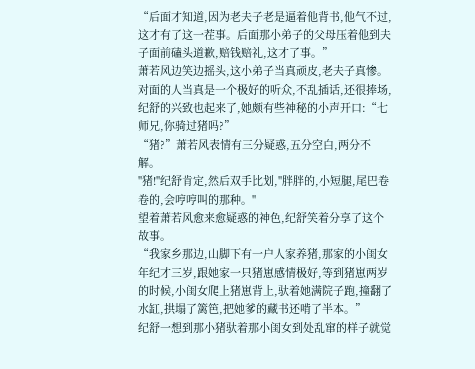“后面才知道,因为老夫子老是逼着他背书,他气不过,这才有了这一茬事。后面那小弟子的父母压着他到夫子面前磕头道歉,赔钱赔礼,这才了事。”
萧若风边笑边摇头,这小弟子当真顽皮,老夫子真惨。
对面的人当真是一个极好的听众,不乱插话,还很捧场,纪舒的兴致也起来了,她颇有些神秘的小声开口:“七师兄,你骑过猪吗?”
“猪?”萧若风表情有三分疑惑,五分空白,两分不解。
"猪!"纪舒肯定,然后双手比划,"胖胖的,小短腿,尾巴卷卷的,会哼哼叫的那种。"
望着萧若风愈来愈疑惑的神色,纪舒笑着分享了这个故事。
“我家乡那边,山脚下有一户人家养猪,那家的小闺女年纪才三岁,跟她家一只猪崽感情极好,等到猪崽两岁的时候,小闺女爬上猪崽背上,驮着她满院子跑,撞翻了水缸,拱塌了篱笆,把她爹的藏书还啃了半本。”
纪舒一想到那小猪驮着那小闺女到处乱窜的样子就觉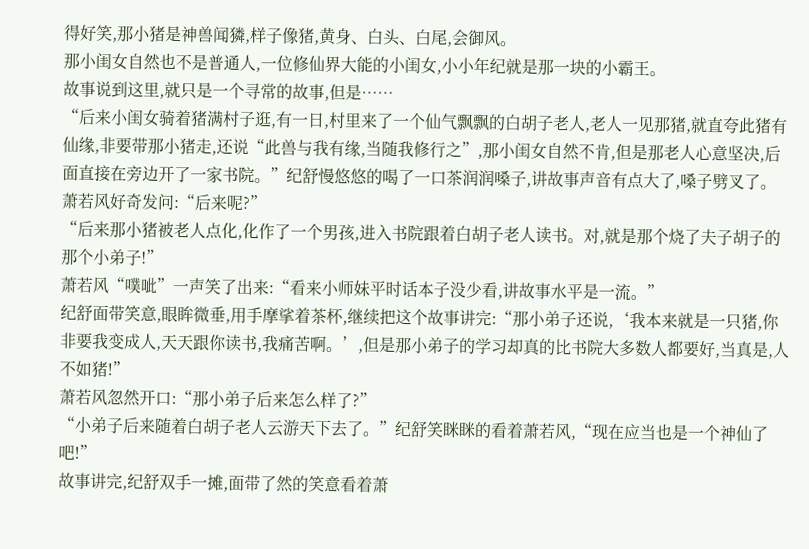得好笑,那小猪是神兽闻獜,样子像猪,黄身、白头、白尾,会御风。
那小闺女自然也不是普通人,一位修仙界大能的小闺女,小小年纪就是那一块的小霸王。
故事说到这里,就只是一个寻常的故事,但是……
“后来小闺女骑着猪满村子逛,有一日,村里来了一个仙气飘飘的白胡子老人,老人一见那猪,就直夸此猪有仙缘,非要带那小猪走,还说“此兽与我有缘,当随我修行之”,那小闺女自然不肯,但是那老人心意坚决,后面直接在旁边开了一家书院。”纪舒慢悠悠的喝了一口茶润润嗓子,讲故事声音有点大了,嗓子劈叉了。
萧若风好奇发问:“后来呢?”
“后来那小猪被老人点化,化作了一个男孩,进入书院跟着白胡子老人读书。对,就是那个烧了夫子胡子的那个小弟子!”
萧若风“噗呲”一声笑了出来:“看来小师妹平时话本子没少看,讲故事水平是一流。”
纪舒面带笑意,眼眸微垂,用手摩挲着茶杯,继续把这个故事讲完:“那小弟子还说,‘我本来就是一只猪,你非要我变成人,天天跟你读书,我痛苦啊。’,但是那小弟子的学习却真的比书院大多数人都要好,当真是,人不如猪!”
萧若风忽然开口:“那小弟子后来怎么样了?”
“小弟子后来随着白胡子老人云游天下去了。”纪舒笑眯眯的看着萧若风,“现在应当也是一个神仙了吧!”
故事讲完,纪舒双手一摊,面带了然的笑意看着萧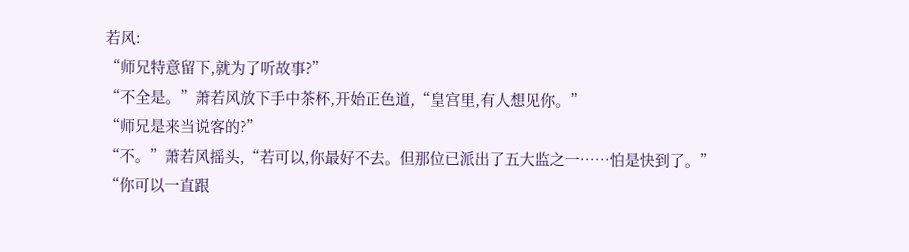若风:
“师兄特意留下,就为了听故事?”
“不全是。”萧若风放下手中茶杯,开始正色道,“皇宫里,有人想见你。”
“师兄是来当说客的?”
“不。”萧若风摇头,“若可以,你最好不去。但那位已派出了五大监之一……怕是快到了。”
“你可以一直跟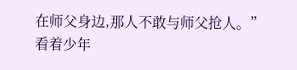在师父身边,那人不敢与师父抢人。”
看着少年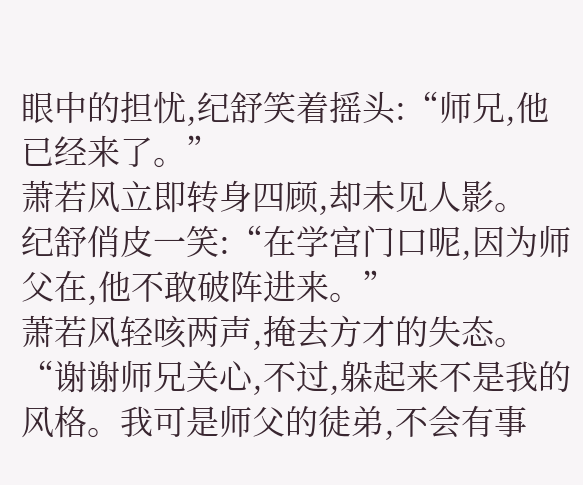眼中的担忧,纪舒笑着摇头:“师兄,他已经来了。”
萧若风立即转身四顾,却未见人影。
纪舒俏皮一笑:“在学宫门口呢,因为师父在,他不敢破阵进来。”
萧若风轻咳两声,掩去方才的失态。
“谢谢师兄关心,不过,躲起来不是我的风格。我可是师父的徒弟,不会有事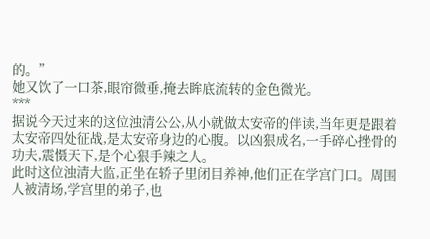的。”
她又饮了一口茶,眼帘微垂,掩去眸底流转的金色微光。
***
据说今天过来的这位浊清公公,从小就做太安帝的伴读,当年更是跟着太安帝四处征战,是太安帝身边的心腹。以凶狠成名,一手碎心挫骨的功夫,震慑天下,是个心狠手辣之人。
此时这位浊清大监,正坐在轿子里闭目养神,他们正在学宫门口。周围人被清场,学宫里的弟子,也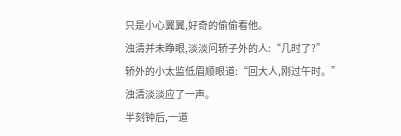只是小心翼翼,好奇的偷偷看他。
浊清并未睁眼,淡淡问轿子外的人:“几时了?”
轿外的小太监低眉顺眼道:“回大人,刚过午时。”
浊清淡淡应了一声。
半刻钟后,一道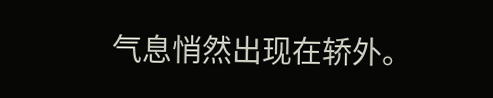气息悄然出现在轿外。